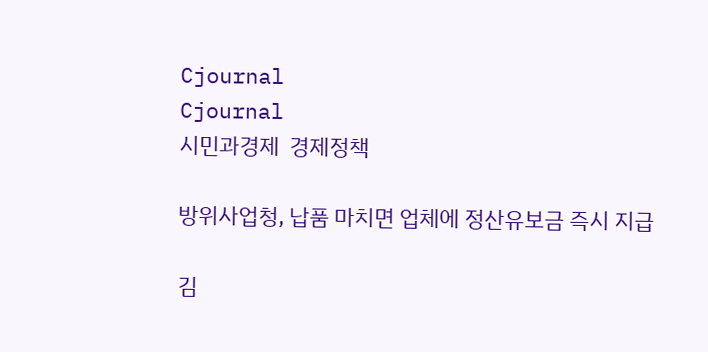Cjournal
Cjournal
시민과경제  경제정책

방위사업청, 납품 마치면 업체에 정산유보금 즉시 지급

김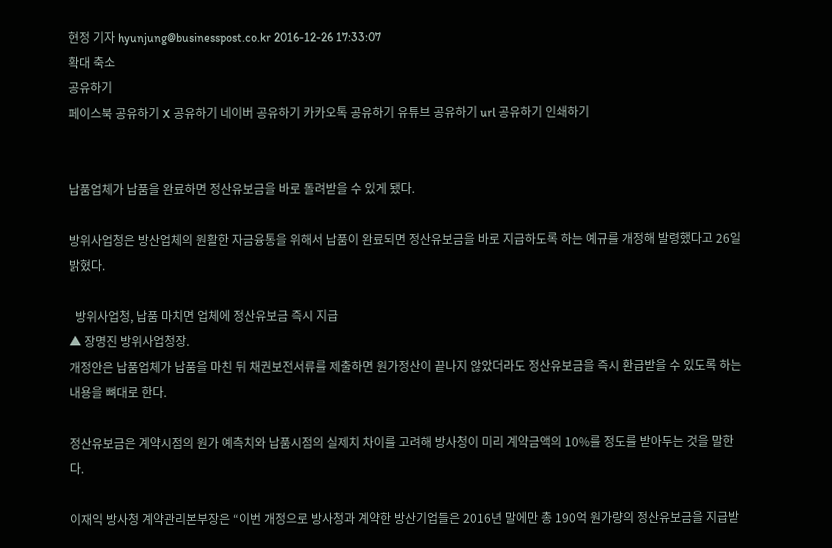현정 기자 hyunjung@businesspost.co.kr 2016-12-26 17:33:07
확대 축소
공유하기
페이스북 공유하기 X 공유하기 네이버 공유하기 카카오톡 공유하기 유튜브 공유하기 url 공유하기 인쇄하기


납품업체가 납품을 완료하면 정산유보금을 바로 돌려받을 수 있게 됐다.

방위사업청은 방산업체의 원활한 자금융통을 위해서 납품이 완료되면 정산유보금을 바로 지급하도록 하는 예규를 개정해 발령했다고 26일 밝혔다.

  방위사업청, 납품 마치면 업체에 정산유보금 즉시 지급
▲ 장명진 방위사업청장.
개정안은 납품업체가 납품을 마친 뒤 채권보전서류를 제출하면 원가정산이 끝나지 않았더라도 정산유보금을 즉시 환급받을 수 있도록 하는 내용을 뼈대로 한다.

정산유보금은 계약시점의 원가 예측치와 납품시점의 실제치 차이를 고려해 방사청이 미리 계약금액의 10%를 정도를 받아두는 것을 말한다.

이재익 방사청 계약관리본부장은 “이번 개정으로 방사청과 계약한 방산기업들은 2016년 말에만 총 190억 원가량의 정산유보금을 지급받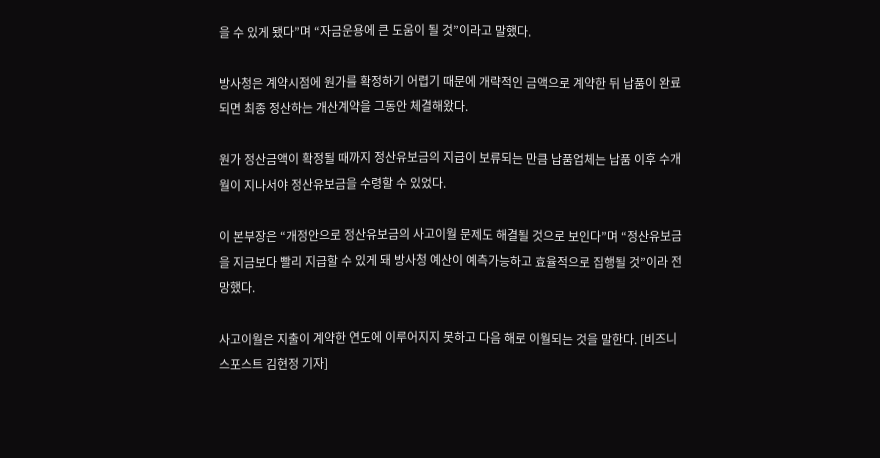을 수 있게 됐다”며 “자금운용에 큰 도움이 될 것”이라고 말했다.

방사청은 계약시점에 원가를 확정하기 어렵기 때문에 개략적인 금액으로 계약한 뒤 납품이 완료되면 최종 정산하는 개산계약을 그동안 체결해왔다.

원가 정산금액이 확정될 때까지 정산유보금의 지급이 보류되는 만큼 납품업체는 납품 이후 수개월이 지나서야 정산유보금을 수령할 수 있었다.

이 본부장은 “개정안으로 정산유보금의 사고이월 문제도 해결될 것으로 보인다”며 “정산유보금을 지금보다 빨리 지급할 수 있게 돼 방사청 예산이 예측가능하고 효율적으로 집행될 것”이라 전망했다.

사고이월은 지출이 계약한 연도에 이루어지지 못하고 다음 해로 이월되는 것을 말한다. [비즈니스포스트 김현정 기자]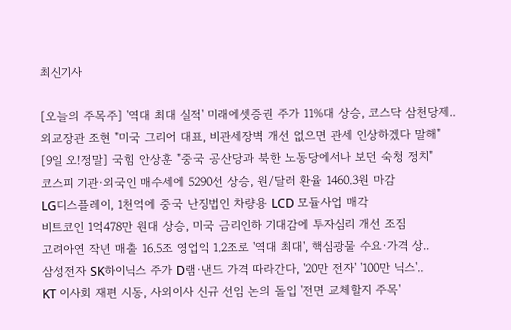최신기사

[오늘의 주목주] '역대 최대 실적' 미래에셋증권 주가 11%대 상승, 코스닥 삼천당제..
외교장관 조현 "미국 그리어 대표, 비관세장벽 개선 없으면 관세 인상하겠다 말해"
[9일 오!정말] 국힘 안상훈 "중국 공산당과 북한 노동당에서나 보던 숙청 정치"
코스피 기관·외국인 매수세에 5290선 상승, 원/달러 환율 1460.3원 마감
LG디스플레이, 1천억에 중국 난징법인 차량용 LCD 모듈사업 매각
비트코인 1억478만 원대 상승, 미국 금리인하 기대감에 투자심리 개선 조짐
고려아연 작년 매출 16.5조 영업익 1.2조로 '역대 최대', 핵심광물 수요·가격 상..
삼성전자 SK하이닉스 주가 D램·낸드 가격 따라간다, '20만 전자' '100만 닉스'..
KT 이사회 재편 시동, 사외이사 신규 선임 논의 돌입 '전면 교체할지 주목'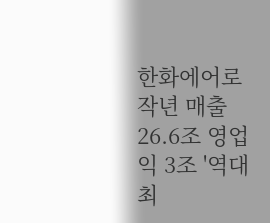한화에어로 작년 매출 26.6조 영업익 3조 '역대 최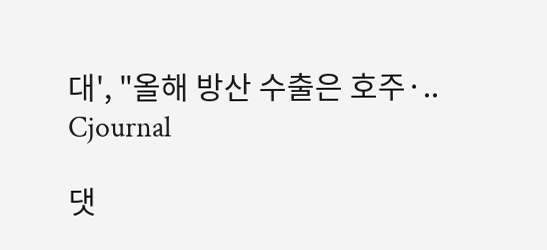대', "올해 방산 수출은 호주·..
Cjournal

댓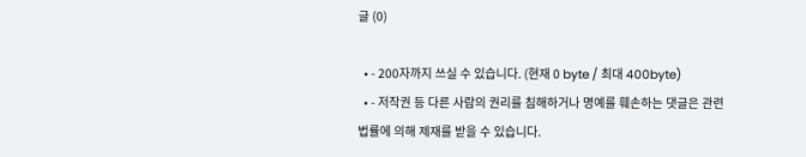글 (0)

  • - 200자까지 쓰실 수 있습니다. (현재 0 byte / 최대 400byte)
  • - 저작권 등 다른 사람의 권리를 침해하거나 명예를 훼손하는 댓글은 관련 법률에 의해 제재를 받을 수 있습니다.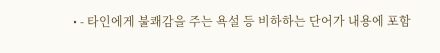• - 타인에게 불쾌감을 주는 욕설 등 비하하는 단어가 내용에 포함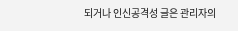되거나 인신공격성 글은 관리자의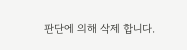판단에 의해 삭제 합니다.